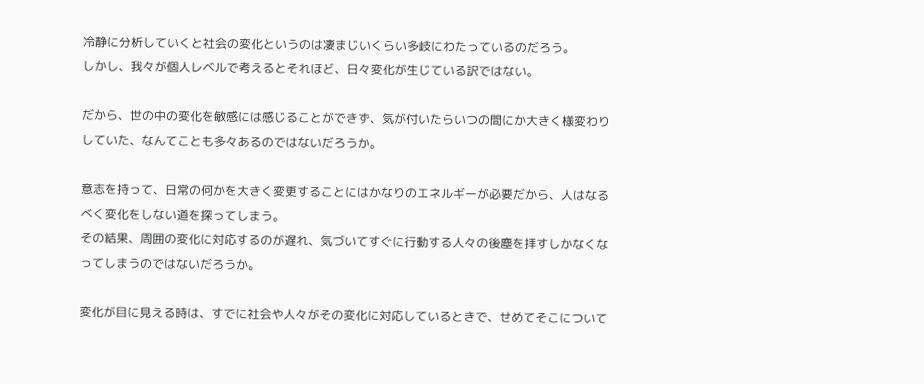冷静に分析していくと社会の変化というのは凄まじいくらい多岐にわたっているのだろう。
しかし、我々が個人レベルで考えるとそれほど、日々変化が生じている訳ではない。

だから、世の中の変化を敏感には感じることができず、気が付いたらいつの間にか大きく様変わりしていた、なんてことも多々あるのではないだろうか。

意志を持って、日常の何かを大きく変更することにはかなりのエネルギーが必要だから、人はなるべく変化をしない道を探ってしまう。
その結果、周囲の変化に対応するのが遅れ、気づいてすぐに行動する人々の後塵を拝すしかなくなってしまうのではないだろうか。

変化が目に見える時は、すでに社会や人々がその変化に対応しているときで、せめてそこについて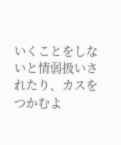いくことをしないと情弱扱いされたり、カスをつかむよ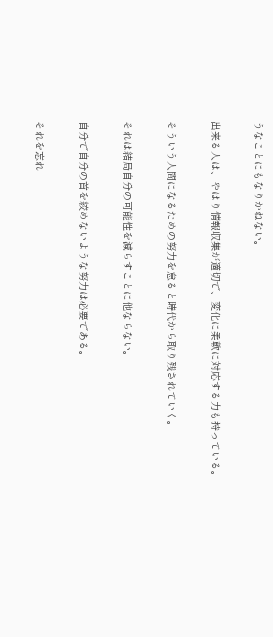うなことにもなりかねない。

出来る人は、やはり情報収集が適切で、変化に柔軟に対応する力も持っている。

そういう人間になるための努力を怠ると時代から取り残されていく。

それは結局自分の可能性を減らすことに他ならない。

自分で自分の首を絞めないような努力は必要である。

それを忘れ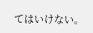てはいけない。